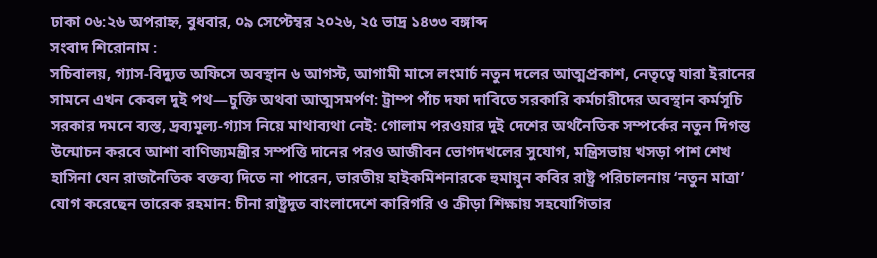ঢাকা ০৬:২৬ অপরাহ্ন, বুধবার, ০৯ সেপ্টেম্বর ২০২৬, ২৫ ভাদ্র ১৪৩৩ বঙ্গাব্দ
সংবাদ শিরোনাম :
সচিবালয়, গ্যাস-বিদ্যুত অফিসে অবস্থান ৬ আগস্ট, আগামী মাসে লংমার্চ নতুন দলের আত্মপ্রকাশ, নেতৃত্বে যারা ইরানের সামনে এখন কেবল দুই পথ—চুক্তি অথবা আত্মসমর্পণ: ট্রাম্প পাঁচ দফা দাবিতে সরকারি কর্মচারীদের অবস্থান কর্মসূচি সরকার দমনে ব্যস্ত, দ্রব্যমূল্য-গ্যাস নিয়ে মাথাব্যথা নেই: গোলাম পরওয়ার দুই দেশের অর্থনৈতিক সম্পর্কের নতুন দিগন্ত উন্মোচন করবে আশা বাণিজ্যমন্ত্রীর সম্পত্তি দানের পরও আজীবন ভোগদখলের সুযোগ, মন্ত্রিসভায় খসড়া পাশ শেখ হাসিনা যেন রাজনৈতিক বক্তব্য দিতে না পারেন, ভারতীয় হাইকমিশনারকে হুমায়ুন কবির রাষ্ট্র পরিচালনায় ‘নতুন মাত্রা’ যোগ করেছেন তারেক রহমান: চীনা রাষ্ট্রদূত বাংলাদেশে কারিগরি ও ক্রীড়া শিক্ষায় সহযোগিতার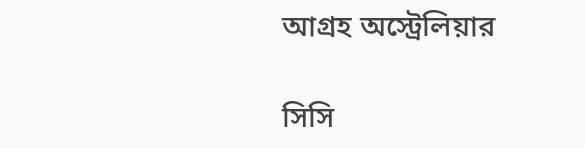আগ্রহ অস্ট্রেলিয়ার

সিসি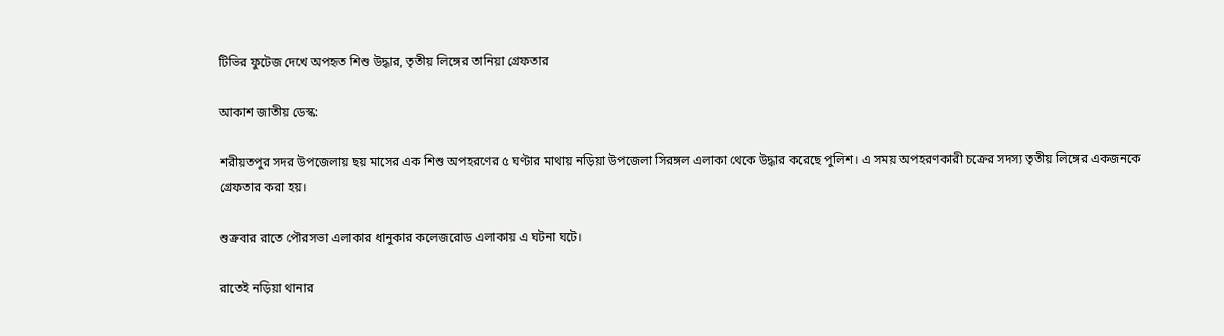টিভির ফুটেজ দেখে অপহৃত শিশু উদ্ধার, তৃতীয় লিঙ্গের তানিয়া গ্রেফতার

আকাশ জাতীয় ডেস্ক:

শরীয়তপুর সদর উপজেলায় ছয় মাসের এক শিশু অপহরণের ৫ ঘণ্টার মাথায় নড়িয়া উপজেলা সিরঙ্গল এলাকা থেকে উদ্ধার করেছে পুলিশ। এ সময় অপহরণকারী চক্রের সদস্য তৃতীয় লিঙ্গের একজনকে গ্রেফতার করা হয়।

শুক্রবার রাতে পৌরসভা এলাকার ধানুকার কলেজরোড এলাকায় এ ঘটনা ঘটে।

রাতেই নড়িয়া থানার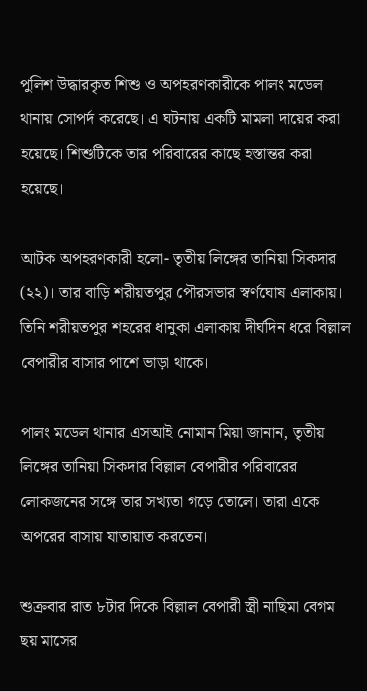পুলিশ উদ্ধারকৃত শিশু ও অপহরণকারীকে পালং মডেল থানায় সোপর্দ করেছে। এ ঘটনায় একটি মামলা দায়ের করা হয়েছে। শিশুটিকে তার পরিবারের কাছে হস্তান্তর করা হয়েছে।

আটক অপহরণকারী হলো- তৃতীয় লিঙ্গের তানিয়া সিকদার (২২)। তার বাড়ি শরীয়তপুর পৌরসভার স্বর্ণঘোষ এলাকায়। তিনি শরীয়তপুর শহরের ধানুকা এলাকায় দীর্ঘদিন ধরে বিল্লাল বেপারীর বাসার পাশে ভাড়া থাকে।

পালং মডেল থানার এসআই নোমান মিয়া জানান, তৃতীয় লিঙ্গের তানিয়া সিকদার বিল্লাল বেপারীর পরিবারের লোকজনের সঙ্গে তার সখ্যতা গড়ে তোলে। তারা একে অপরের বাসায় যাতায়াত করতেন।

শুক্রবার রাত ৮টার দিকে বিল্লাল বেপারী স্ত্রী নাছিমা বেগম ছয় মাসের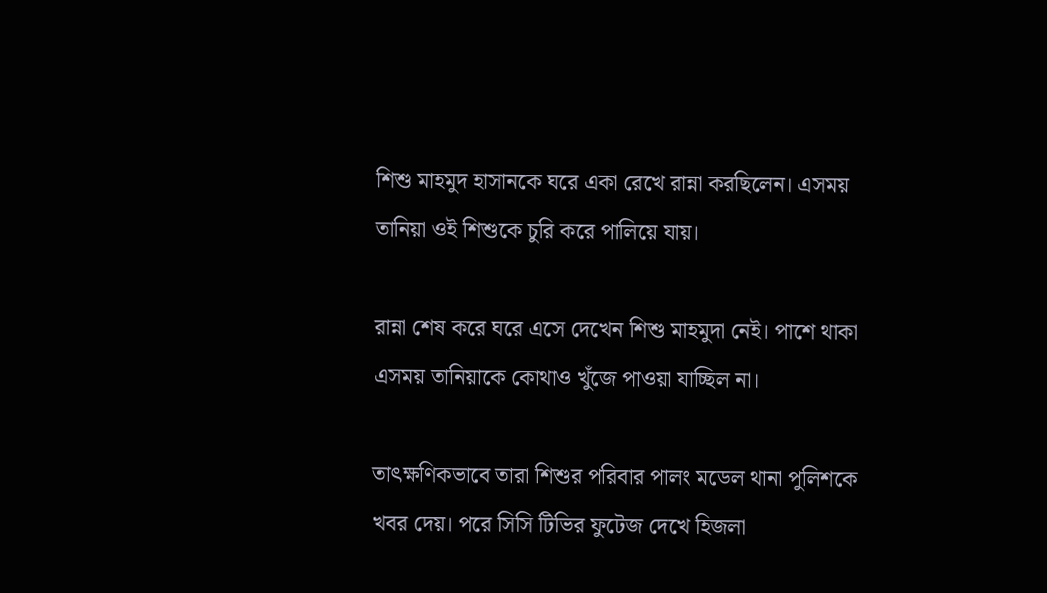শিশু মাহমুদ হাসানকে ঘরে একা রেখে রান্না করছিলেন। এসময় তানিয়া ওই শিশুকে চুরি করে পালিয়ে যায়।

রান্না শেষ করে ঘরে এসে দেখেন শিশু মাহমুদা নেই। পাশে থাকা এসময় তানিয়াকে কোথাও খুঁজে পাওয়া যাচ্ছিল না।

তাৎক্ষণিকভাবে তারা শিশুর পরিবার পালং মডেল থানা পুলিশকে খবর দেয়। পরে সিসি টিভির ফুটেজ দেখে হিজলা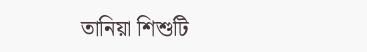তানিয়া শিশুটি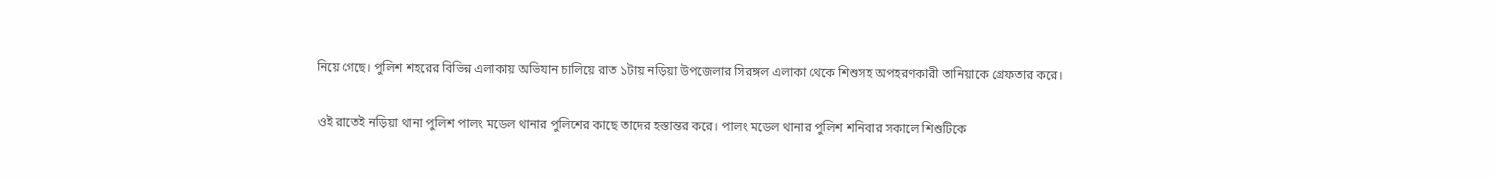নিয়ে গেছে। পুলিশ শহরের বিভিন্ন এলাকায় অভিযান চালিয়ে রাত ১টায় নড়িয়া উপজেলার সিরঙ্গল এলাকা থেকে শিশুসহ অপহরণকারী তানিয়াকে গ্রেফতার করে।

ওই রাতেই নড়িয়া থানা পুলিশ পালং মডেল থানার পুলিশের কাছে তাদের হস্তান্তর করে। পালং মডেল থানার পুলিশ শনিবার সকালে শিশুটিকে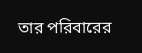তার পরিবারের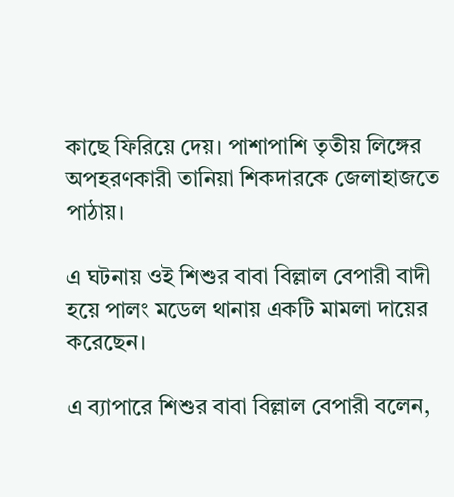কাছে ফিরিয়ে দেয়। পাশাপাশি তৃতীয় লিঙ্গের অপহরণকারী তানিয়া শিকদারকে জেলাহাজতে পাঠায়।

এ ঘটনায় ওই শিশুর বাবা বিল্লাল বেপারী বাদী হয়ে পালং মডেল থানায় একটি মামলা দায়ের করেছেন।

এ ব্যাপারে শিশুর বাবা বিল্লাল বেপারী বলেন,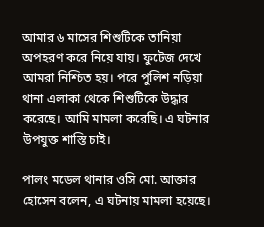আমার ৬ মাসের শিশুটিকে তানিয়া অপহরণ করে নিয়ে যায়। ফুটেজ দেখে আমরা নিশ্চিত হয়। পরে পুলিশ নড়িয়া থানা এলাকা থেকে শিশুটিকে উদ্ধার করেছে। আমি মামলা করেছি। এ ঘটনার উপযুক্ত শাস্তি চাই।

পালং মডেল থানার ওসি মো. আক্তার হোসেন বলেন, এ ঘটনায় মামলা হয়েছে।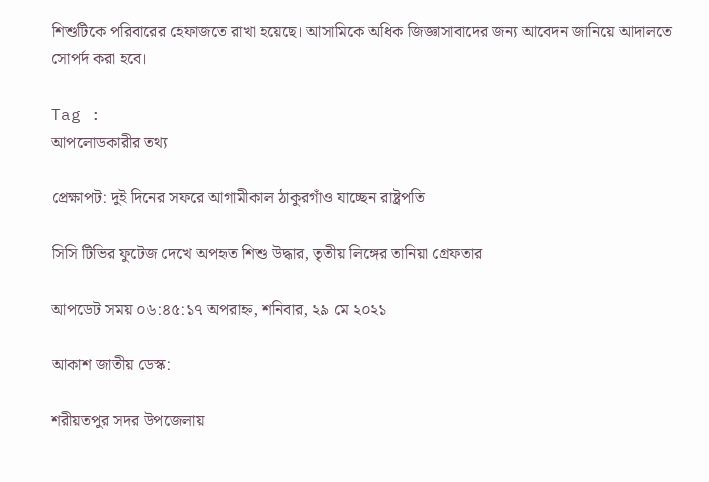শিশুটিকে পরিবারের হেফাজতে রাখা হয়েছে। আসামিকে অধিক জিজ্ঞাসাবাদের জন্য আবেদন জানিয়ে আদালতে সোপর্দ করা হবে।

Tag :
আপলোডকারীর তথ্য

প্রেক্ষাপট: দুই দিনের সফরে আগামীকাল ঠাকুরগাঁও যাচ্ছেন রাষ্ট্রপতি

সিসি টিভির ফুটেজ দেখে অপহৃত শিশু উদ্ধার, তৃতীয় লিঙ্গের তানিয়া গ্রেফতার

আপডেট সময় ০৬:৪৫:১৭ অপরাহ্ন, শনিবার, ২৯ মে ২০২১

আকাশ জাতীয় ডেস্ক:

শরীয়তপুর সদর উপজেলায়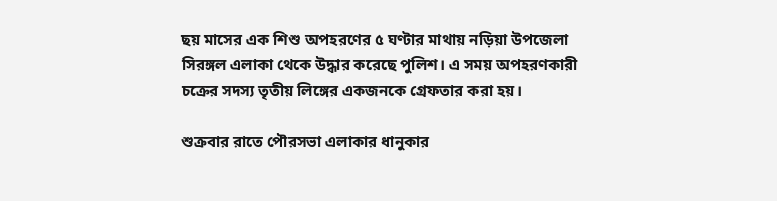ছয় মাসের এক শিশু অপহরণের ৫ ঘণ্টার মাথায় নড়িয়া উপজেলা সিরঙ্গল এলাকা থেকে উদ্ধার করেছে পুলিশ। এ সময় অপহরণকারী চক্রের সদস্য তৃতীয় লিঙ্গের একজনকে গ্রেফতার করা হয়।

শুক্রবার রাতে পৌরসভা এলাকার ধানুকার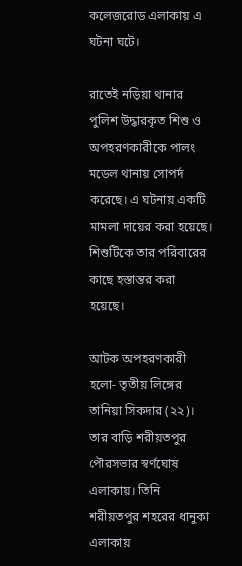কলেজরোড এলাকায় এ ঘটনা ঘটে।

রাতেই নড়িয়া থানার পুলিশ উদ্ধারকৃত শিশু ও অপহরণকারীকে পালং মডেল থানায় সোপর্দ করেছে। এ ঘটনায় একটি মামলা দায়ের করা হয়েছে। শিশুটিকে তার পরিবারের কাছে হস্তান্তর করা হয়েছে।

আটক অপহরণকারী হলো- তৃতীয় লিঙ্গের তানিয়া সিকদার (২২)। তার বাড়ি শরীয়তপুর পৌরসভার স্বর্ণঘোষ এলাকায়। তিনি শরীয়তপুর শহরের ধানুকা এলাকায়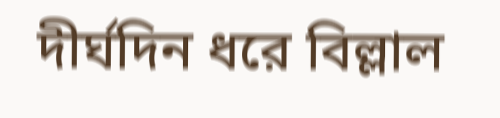দীর্ঘদিন ধরে বিল্লাল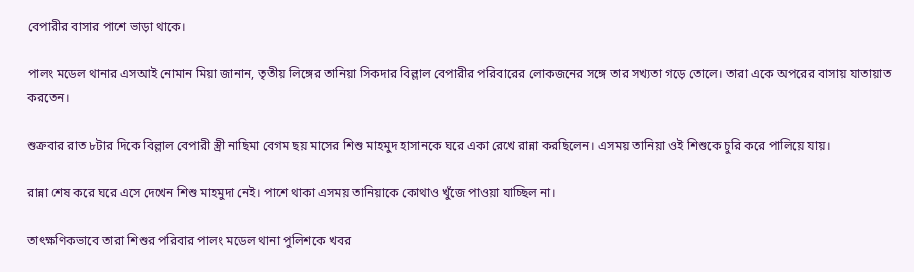বেপারীর বাসার পাশে ভাড়া থাকে।

পালং মডেল থানার এসআই নোমান মিয়া জানান, তৃতীয় লিঙ্গের তানিয়া সিকদার বিল্লাল বেপারীর পরিবারের লোকজনের সঙ্গে তার সখ্যতা গড়ে তোলে। তারা একে অপরের বাসায় যাতায়াত করতেন।

শুক্রবার রাত ৮টার দিকে বিল্লাল বেপারী স্ত্রী নাছিমা বেগম ছয় মাসের শিশু মাহমুদ হাসানকে ঘরে একা রেখে রান্না করছিলেন। এসময় তানিয়া ওই শিশুকে চুরি করে পালিয়ে যায়।

রান্না শেষ করে ঘরে এসে দেখেন শিশু মাহমুদা নেই। পাশে থাকা এসময় তানিয়াকে কোথাও খুঁজে পাওয়া যাচ্ছিল না।

তাৎক্ষণিকভাবে তারা শিশুর পরিবার পালং মডেল থানা পুলিশকে খবর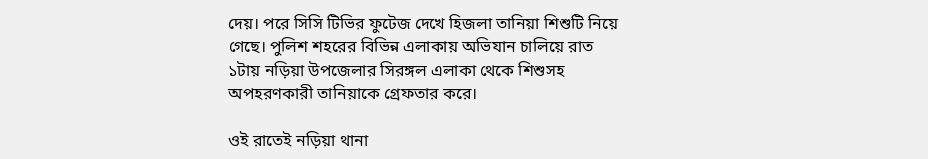দেয়। পরে সিসি টিভির ফুটেজ দেখে হিজলা তানিয়া শিশুটি নিয়ে গেছে। পুলিশ শহরের বিভিন্ন এলাকায় অভিযান চালিয়ে রাত ১টায় নড়িয়া উপজেলার সিরঙ্গল এলাকা থেকে শিশুসহ অপহরণকারী তানিয়াকে গ্রেফতার করে।

ওই রাতেই নড়িয়া থানা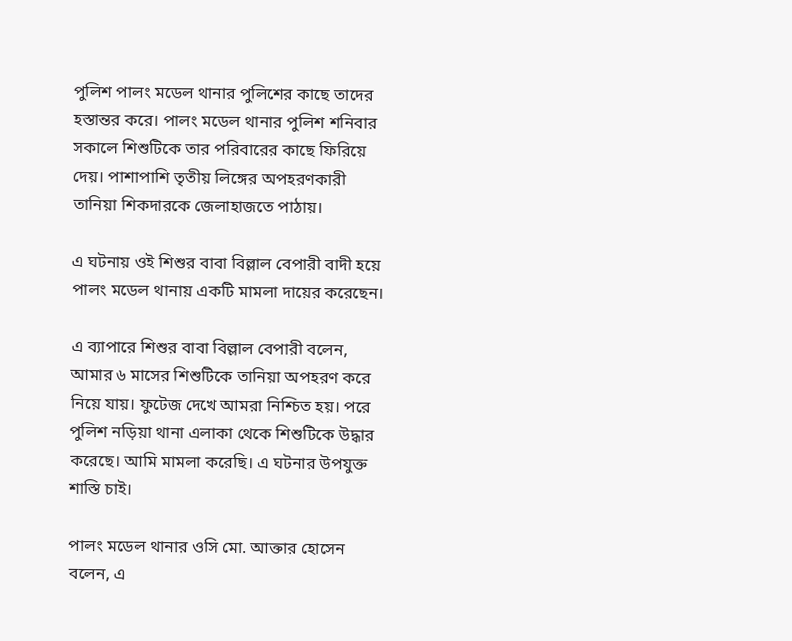পুলিশ পালং মডেল থানার পুলিশের কাছে তাদের হস্তান্তর করে। পালং মডেল থানার পুলিশ শনিবার সকালে শিশুটিকে তার পরিবারের কাছে ফিরিয়ে দেয়। পাশাপাশি তৃতীয় লিঙ্গের অপহরণকারী তানিয়া শিকদারকে জেলাহাজতে পাঠায়।

এ ঘটনায় ওই শিশুর বাবা বিল্লাল বেপারী বাদী হয়ে পালং মডেল থানায় একটি মামলা দায়ের করেছেন।

এ ব্যাপারে শিশুর বাবা বিল্লাল বেপারী বলেন, আমার ৬ মাসের শিশুটিকে তানিয়া অপহরণ করে নিয়ে যায়। ফুটেজ দেখে আমরা নিশ্চিত হয়। পরে পুলিশ নড়িয়া থানা এলাকা থেকে শিশুটিকে উদ্ধার করেছে। আমি মামলা করেছি। এ ঘটনার উপযুক্ত শাস্তি চাই।

পালং মডেল থানার ওসি মো. আক্তার হোসেন বলেন, এ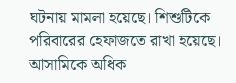ঘটনায় মামলা হয়েছে। শিশুটিকে পরিবারের হেফাজতে রাখা হয়েছে। আসামিকে অধিক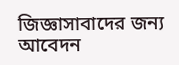জিজ্ঞাসাবাদের জন্য আবেদন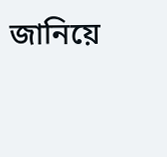জানিয়ে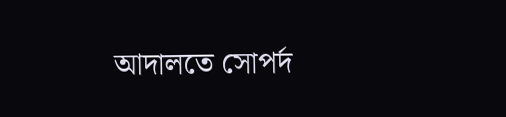আদালতে সোপর্দ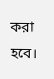করা হবে।